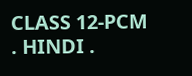CLASS 12-PCM . HINDI .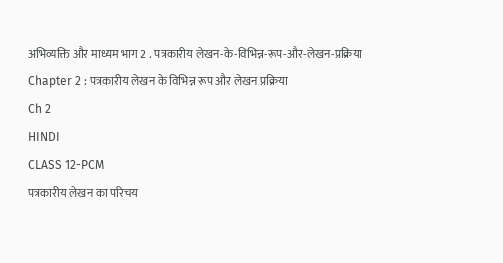अभिव्यक्ति और माध्यम भाग 2 . पत्रकारीय लेखन-के-विभिन्न-रूप-और-लेखन-प्रक्रिया
Chapter 2 : पत्रकारीय लेखन के विभिन्न रूप और लेखन प्रक्रिया
Ch 2
HINDI
CLASS 12-PCM
पत्रकारीय लेखन का परिचय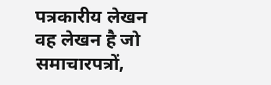पत्रकारीय लेखन वह लेखन है जो समाचारपत्रों,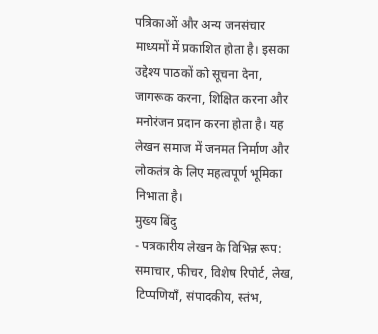पत्रिकाओं और अन्य जनसंचार माध्यमों में प्रकाशित होता है। इसका उद्देश्य पाठकों को सूचना देना, जागरूक करना, शिक्षित करना और मनोरंजन प्रदान करना होता है। यह लेखन समाज में जनमत निर्माण और लोकतंत्र के लिए महत्वपूर्ण भूमिका निभाता है।
मुख्य बिंदु
- पत्रकारीय लेखन के विभिन्न रूप: समाचार, फीचर, विशेष रिपोर्ट, लेख, टिप्पणियाँ, संपादकीय, स्तंभ,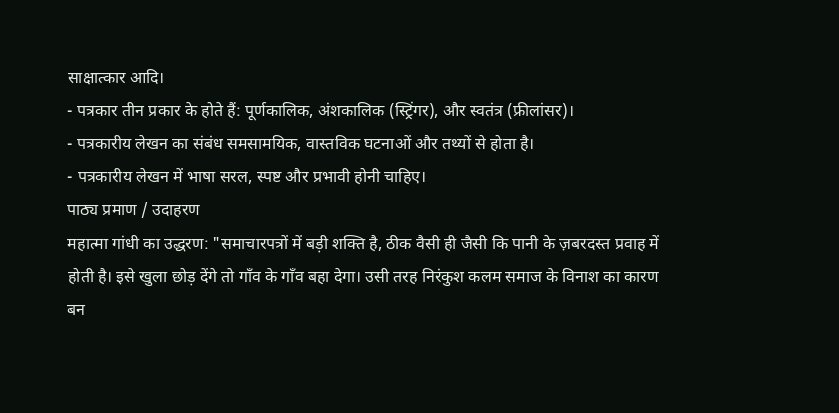साक्षात्कार आदि।
- पत्रकार तीन प्रकार के होते हैं: पूर्णकालिक, अंशकालिक (स्ट्रिंगर), और स्वतंत्र (फ्रीलांसर)।
- पत्रकारीय लेखन का संबंध समसामयिक, वास्तविक घटनाओं और तथ्यों से होता है।
- पत्रकारीय लेखन में भाषा सरल, स्पष्ट और प्रभावी होनी चाहिए।
पाठ्य प्रमाण / उदाहरण
महात्मा गांधी का उद्धरण: "समाचारपत्रों में बड़ी शक्ति है, ठीक वैसी ही जैसी कि पानी के ज़बरदस्त प्रवाह में होती है। इसे खुला छोड़ देंगे तो गाँव के गाँव बहा देगा। उसी तरह निरंकुश कलम समाज के विनाश का कारण बन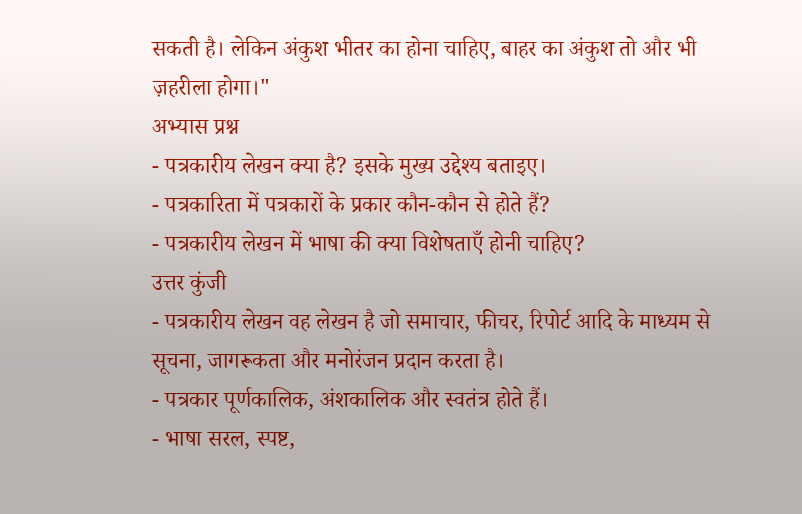सकती है। लेकिन अंकुश भीतर का होना चाहिए, बाहर का अंकुश तो और भी ज़हरीला होगा।"
अभ्यास प्रश्न
- पत्रकारीय लेखन क्या है? इसके मुख्य उद्देश्य बताइए।
- पत्रकारिता में पत्रकारों के प्रकार कौन-कौन से होते हैं?
- पत्रकारीय लेखन में भाषा की क्या विशेषताएँ होनी चाहिए?
उत्तर कुंजी
- पत्रकारीय लेखन वह लेखन है जो समाचार, फीचर, रिपोर्ट आदि के माध्यम से सूचना, जागरूकता और मनोरंजन प्रदान करता है।
- पत्रकार पूर्णकालिक, अंशकालिक और स्वतंत्र होते हैं।
- भाषा सरल, स्पष्ट,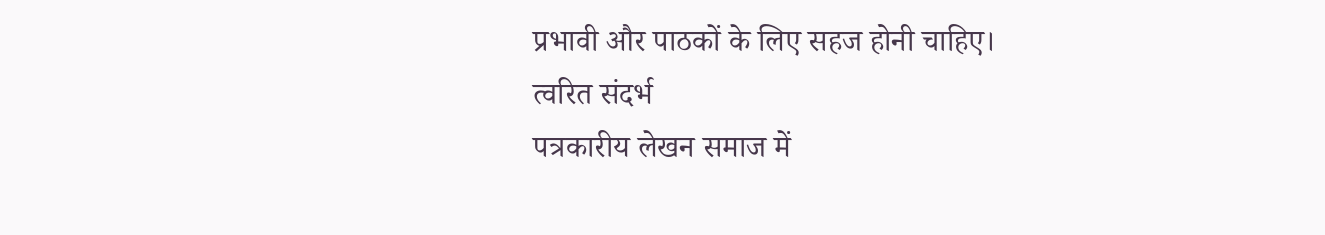प्रभावी और पाठकों के लिए सहज होनी चाहिए।
त्वरित संदर्भ
पत्रकारीय लेखन समाज में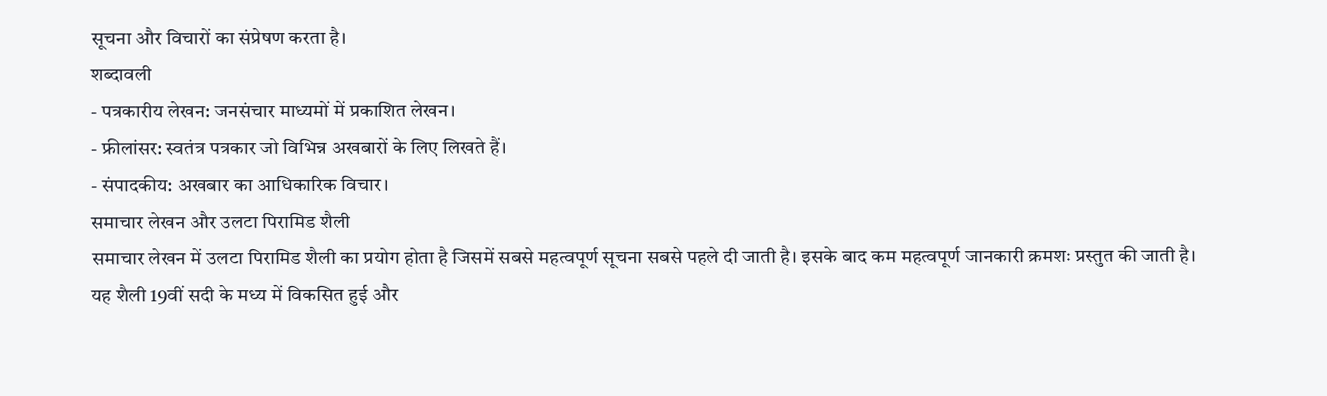सूचना और विचारों का संप्रेषण करता है।
शब्दावली
- पत्रकारीय लेखन: जनसंचार माध्यमों में प्रकाशित लेखन।
- फ्रीलांसर: स्वतंत्र पत्रकार जो विभिन्न अखबारों के लिए लिखते हैं।
- संपादकीय: अखबार का आधिकारिक विचार।
समाचार लेखन और उलटा पिरामिड शैली
समाचार लेखन में उलटा पिरामिड शैली का प्रयोग होता है जिसमें सबसे महत्वपूर्ण सूचना सबसे पहले दी जाती है। इसके बाद कम महत्वपूर्ण जानकारी क्रमशः प्रस्तुत की जाती है। यह शैली 19वीं सदी के मध्य में विकसित हुई और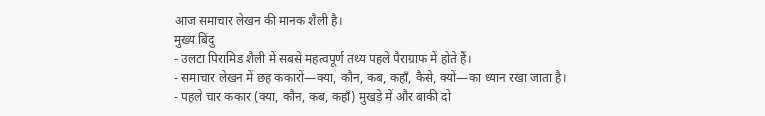आज समाचार लेखन की मानक शैली है।
मुख्य बिंदु
- उलटा पिरामिड शैली में सबसे महत्वपूर्ण तथ्य पहले पैराग्राफ में होते हैं।
- समाचार लेखन में छह ककारों—क्या, कौन, कब, कहाँ, कैसे, क्यों—का ध्यान रखा जाता है।
- पहले चार ककार (क्या, कौन, कब, कहाँ) मुखड़े में और बाकी दो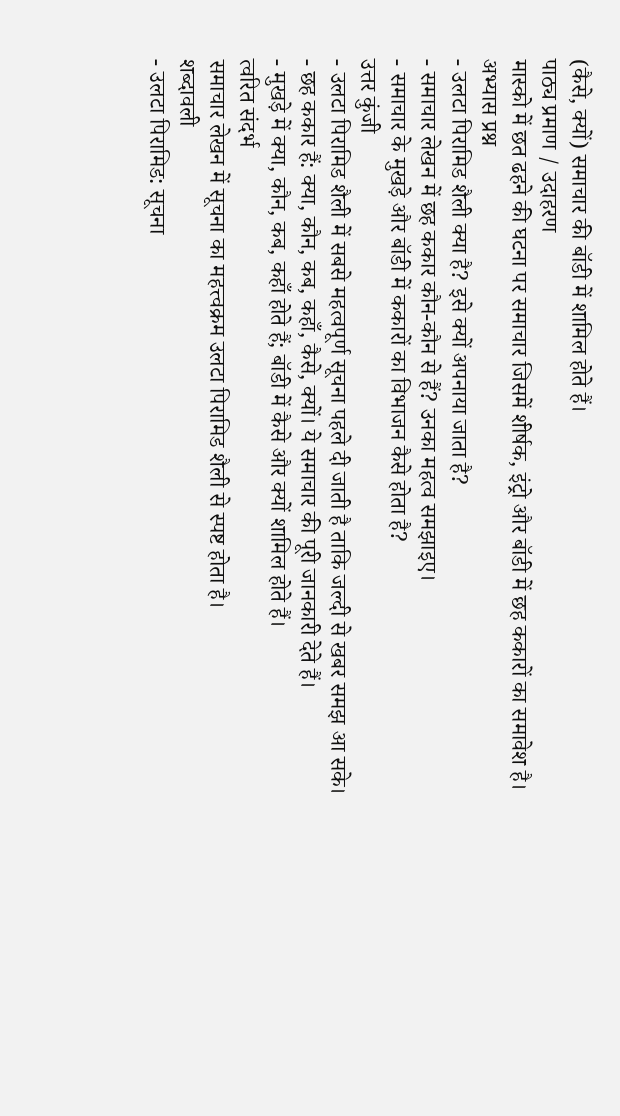(कैसे, क्यों) समाचार की बॉडी में शामिल होते हैं।
पाठ्य प्रमाण / उदाहरण
मास्को में छत ढहने की घटना पर समाचार जिसमें शीर्षक, इंट्रो और बॉडी में छह ककारों का समावेश है।
अभ्यास प्रश्न
- उलटा पिरामिड शैली क्या है? इसे क्यों अपनाया जाता है?
- समाचार लेखन में छह ककार कौन-कौन से हैं? उनका महत्व समझाइए।
- समाचार के मुखड़े और बॉडी में ककारों का विभाजन कैसे होता है?
उत्तर कुंजी
- उलटा पिरामिड शैली में सबसे महत्वपूर्ण सूचना पहले दी जाती है ताकि जल्दी से खबर समझ आ सके।
- छह ककार हैं: क्या, कौन, कब, कहाँ, कैसे, क्यों। ये समाचार की पूरी जानकारी देते हैं।
- मुखड़े में क्या, कौन, कब, कहाँ होते हैं; बॉडी में कैसे और क्यों शामिल होते हैं।
त्वरित संदर्भ
समाचार लेखन में सूचना का महत्त्वक्रम उलटा पिरामिड शैली से स्पष्ट होता है।
शब्दावली
- उलटा पिरामिड: सूचना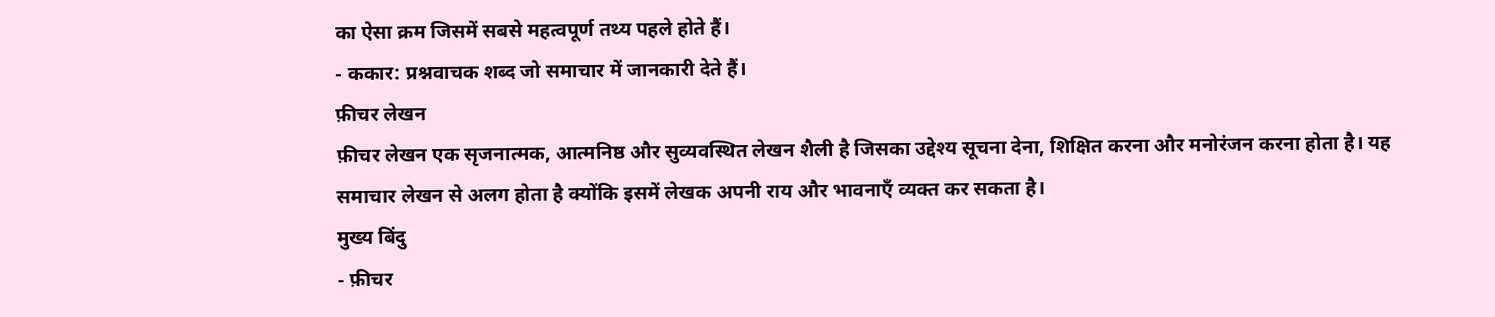का ऐसा क्रम जिसमें सबसे महत्वपूर्ण तथ्य पहले होते हैं।
- ककार: प्रश्नवाचक शब्द जो समाचार में जानकारी देते हैं।
फ़ीचर लेखन
फ़ीचर लेखन एक सृजनात्मक, आत्मनिष्ठ और सुव्यवस्थित लेखन शैली है जिसका उद्देश्य सूचना देना, शिक्षित करना और मनोरंजन करना होता है। यह समाचार लेखन से अलग होता है क्योंकि इसमें लेखक अपनी राय और भावनाएँ व्यक्त कर सकता है।
मुख्य बिंदु
- फ़ीचर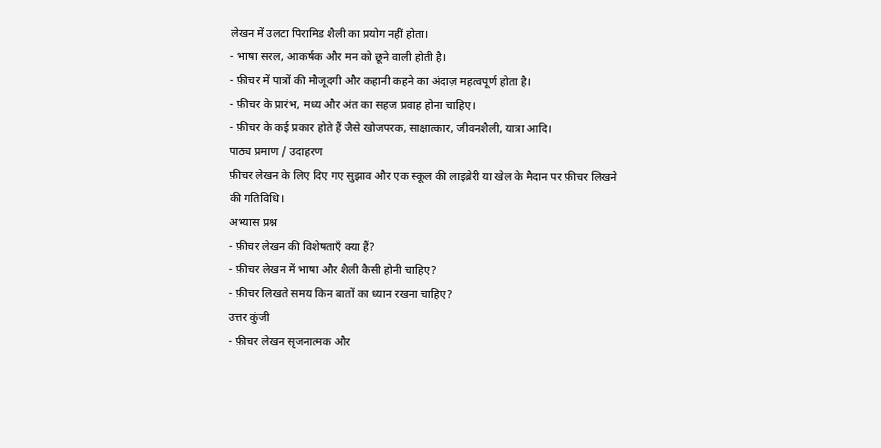लेखन में उलटा पिरामिड शैली का प्रयोग नहीं होता।
- भाषा सरल, आकर्षक और मन को छूने वाली होती है।
- फ़ीचर में पात्रों की मौजूदगी और कहानी कहने का अंदाज़ महत्वपूर्ण होता है।
- फ़ीचर के प्रारंभ, मध्य और अंत का सहज प्रवाह होना चाहिए।
- फ़ीचर के कई प्रकार होते हैं जैसे खोजपरक, साक्षात्कार, जीवनशैली, यात्रा आदि।
पाठ्य प्रमाण / उदाहरण
फ़ीचर लेखन के लिए दिए गए सुझाव और एक स्कूल की लाइब्रेरी या खेल के मैदान पर फ़ीचर लिखने की गतिविधि।
अभ्यास प्रश्न
- फ़ीचर लेखन की विशेषताएँ क्या हैं?
- फ़ीचर लेखन में भाषा और शैली कैसी होनी चाहिए?
- फ़ीचर लिखते समय किन बातों का ध्यान रखना चाहिए?
उत्तर कुंजी
- फ़ीचर लेखन सृजनात्मक और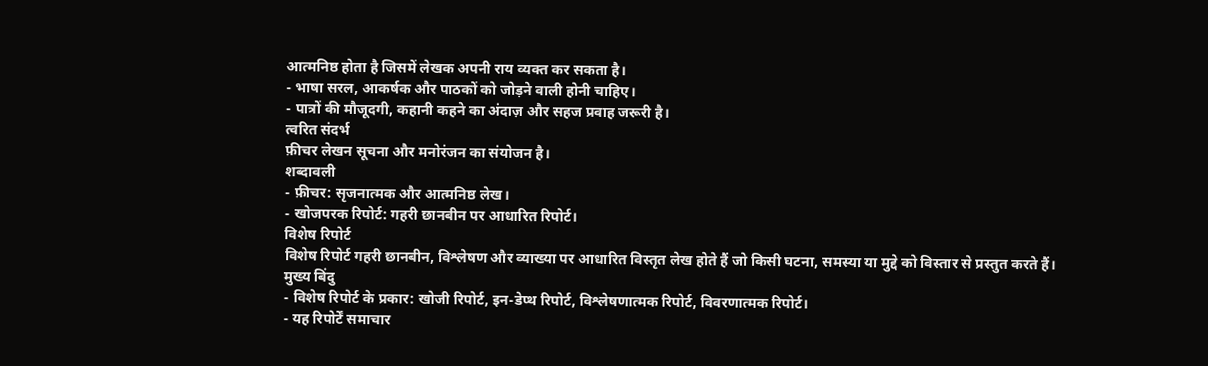आत्मनिष्ठ होता है जिसमें लेखक अपनी राय व्यक्त कर सकता है।
- भाषा सरल, आकर्षक और पाठकों को जोड़ने वाली होनी चाहिए।
- पात्रों की मौजूदगी, कहानी कहने का अंदाज़ और सहज प्रवाह जरूरी है।
त्वरित संदर्भ
फ़ीचर लेखन सूचना और मनोरंजन का संयोजन है।
शब्दावली
- फ़ीचर: सृजनात्मक और आत्मनिष्ठ लेख।
- खोजपरक रिपोर्ट: गहरी छानबीन पर आधारित रिपोर्ट।
विशेष रिपोर्ट
विशेष रिपोर्ट गहरी छानबीन, विश्लेषण और व्याख्या पर आधारित विस्तृत लेख होते हैं जो किसी घटना, समस्या या मुद्दे को विस्तार से प्रस्तुत करते हैं।
मुख्य बिंदु
- विशेष रिपोर्ट के प्रकार: खोजी रिपोर्ट, इन-डेप्थ रिपोर्ट, विश्लेषणात्मक रिपोर्ट, विवरणात्मक रिपोर्ट।
- यह रिपोर्टें समाचार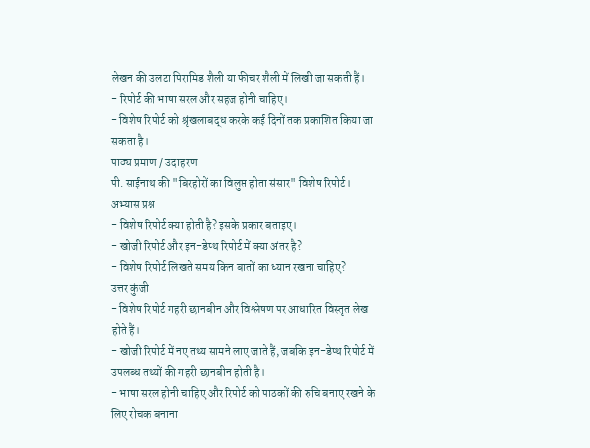लेखन की उलटा पिरामिड शैली या फीचर शैली में लिखी जा सकती हैं।
- रिपोर्ट की भाषा सरल और सहज होनी चाहिए।
- विशेष रिपोर्ट को श्रृंखलाबद्ध करके कई दिनों तक प्रकाशित किया जा सकता है।
पाठ्य प्रमाण / उदाहरण
पी. साईनाथ की "बिरहोरों का विलुप्त होता संसार" विशेष रिपोर्ट।
अभ्यास प्रश्न
- विशेष रिपोर्ट क्या होती है? इसके प्रकार बताइए।
- खोजी रिपोर्ट और इन-डेप्थ रिपोर्ट में क्या अंतर है?
- विशेष रिपोर्ट लिखते समय किन बातों का ध्यान रखना चाहिए?
उत्तर कुंजी
- विशेष रिपोर्ट गहरी छानबीन और विश्लेषण पर आधारित विस्तृत लेख होते हैं।
- खोजी रिपोर्ट में नए तथ्य सामने लाए जाते हैं, जबकि इन-डेप्थ रिपोर्ट में उपलब्ध तथ्यों की गहरी छानबीन होती है।
- भाषा सरल होनी चाहिए और रिपोर्ट को पाठकों की रुचि बनाए रखने के लिए रोचक बनाना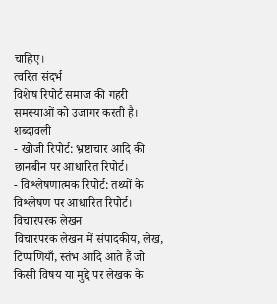चाहिए।
त्वरित संदर्भ
विशेष रिपोर्ट समाज की गहरी समस्याओं को उजागर करती है।
शब्दावली
- खोजी रिपोर्ट: भ्रष्टाचार आदि की छानबीन पर आधारित रिपोर्ट।
- विश्लेषणात्मक रिपोर्ट: तथ्यों के विश्लेषण पर आधारित रिपोर्ट।
विचारपरक लेखन
विचारपरक लेखन में संपादकीय, लेख, टिप्पणियाँ, स्तंभ आदि आते हैं जो किसी विषय या मुद्दे पर लेखक के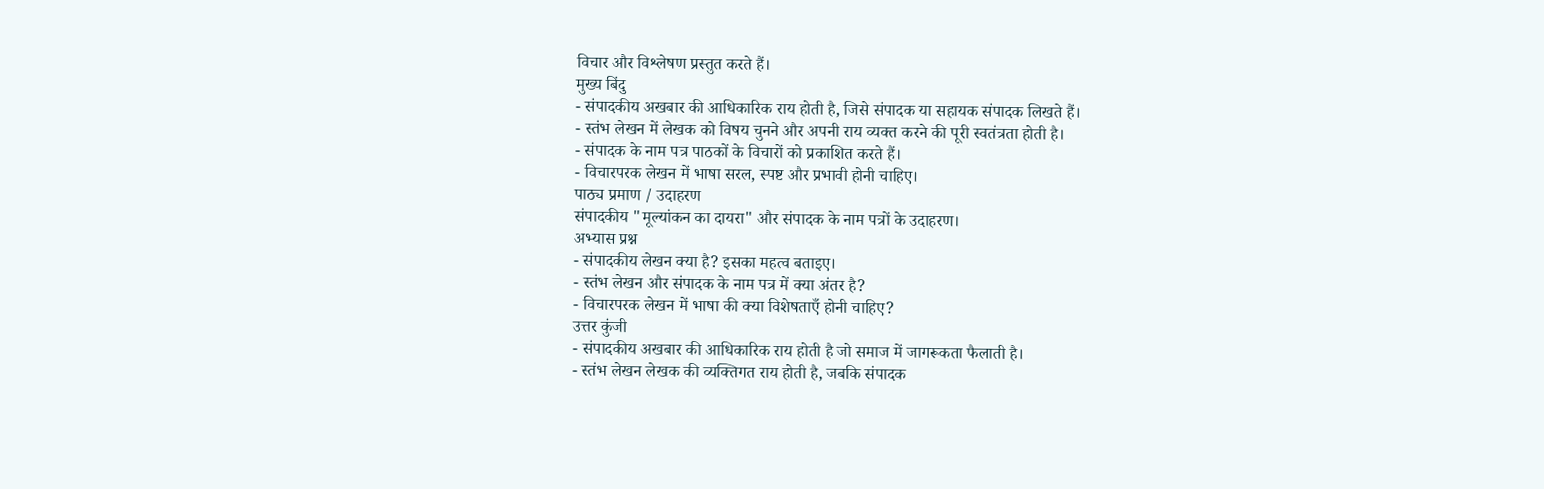विचार और विश्लेषण प्रस्तुत करते हैं।
मुख्य बिंदु
- संपादकीय अखबार की आधिकारिक राय होती है, जिसे संपादक या सहायक संपादक लिखते हैं।
- स्तंभ लेखन में लेखक को विषय चुनने और अपनी राय व्यक्त करने की पूरी स्वतंत्रता होती है।
- संपादक के नाम पत्र पाठकों के विचारों को प्रकाशित करते हैं।
- विचारपरक लेखन में भाषा सरल, स्पष्ट और प्रभावी होनी चाहिए।
पाठ्य प्रमाण / उदाहरण
संपादकीय "मूल्यांकन का दायरा" और संपादक के नाम पत्रों के उदाहरण।
अभ्यास प्रश्न
- संपादकीय लेखन क्या है? इसका महत्व बताइए।
- स्तंभ लेखन और संपादक के नाम पत्र में क्या अंतर है?
- विचारपरक लेखन में भाषा की क्या विशेषताएँ होनी चाहिए?
उत्तर कुंजी
- संपादकीय अखबार की आधिकारिक राय होती है जो समाज में जागरूकता फैलाती है।
- स्तंभ लेखन लेखक की व्यक्तिगत राय होती है, जबकि संपादक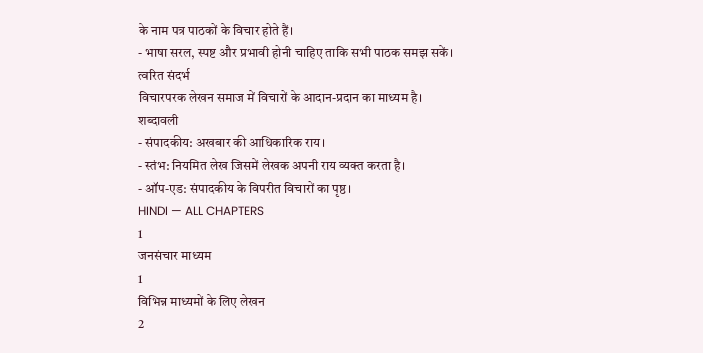के नाम पत्र पाठकों के विचार होते हैं।
- भाषा सरल, स्पष्ट और प्रभावी होनी चाहिए ताकि सभी पाठक समझ सकें।
त्वरित संदर्भ
विचारपरक लेखन समाज में विचारों के आदान-प्रदान का माध्यम है।
शब्दावली
- संपादकीय: अखबार की आधिकारिक राय।
- स्तंभ: नियमित लेख जिसमें लेखक अपनी राय व्यक्त करता है।
- ऑप-एड: संपादकीय के विपरीत विचारों का पृष्ठ।
HINDI — ALL CHAPTERS
1
जनसंचार माध्यम
1
विभिन्न माध्यमों के लिए लेखन
2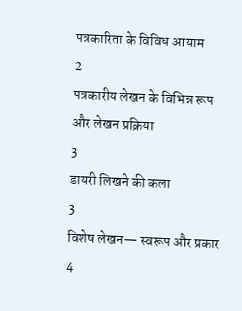पत्रकारिता के विविध आयाम
2
पत्रकारीय लेखन के विभिन्न रूप और लेखन प्रक्रिया
3
डायरी लिखने की कला
3
विशेष लेखन— स्वरूप और प्रकार
4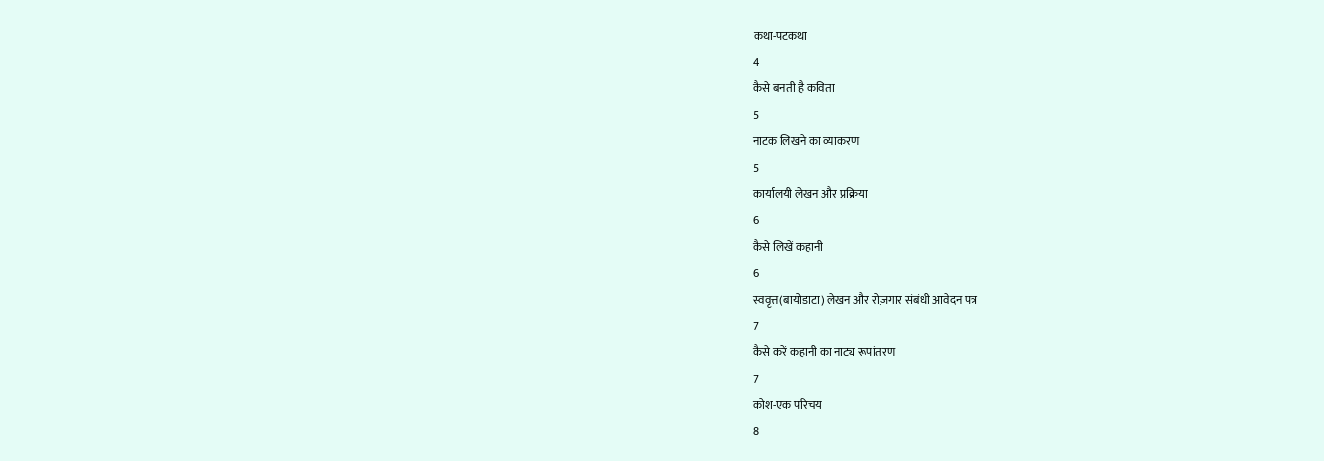कथा-पटकथा
4
कैसे बनती है कविता
5
नाटक लिखने का व्याकरण
5
कार्यालयी लेखन और प्रक्रिया
6
कैसे लिखें कहानी
6
स्ववृत्त(बायोडाटा) लेखन और रोज़गार संबंधी आवेदन पत्र
7
कैसे करें कहानी का नाट्य रूपांतरण
7
कोश-एक परिचय
8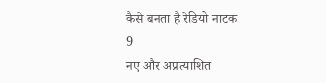कैसे बनता है रेडियो नाटक
9
नए और अप्रत्याशित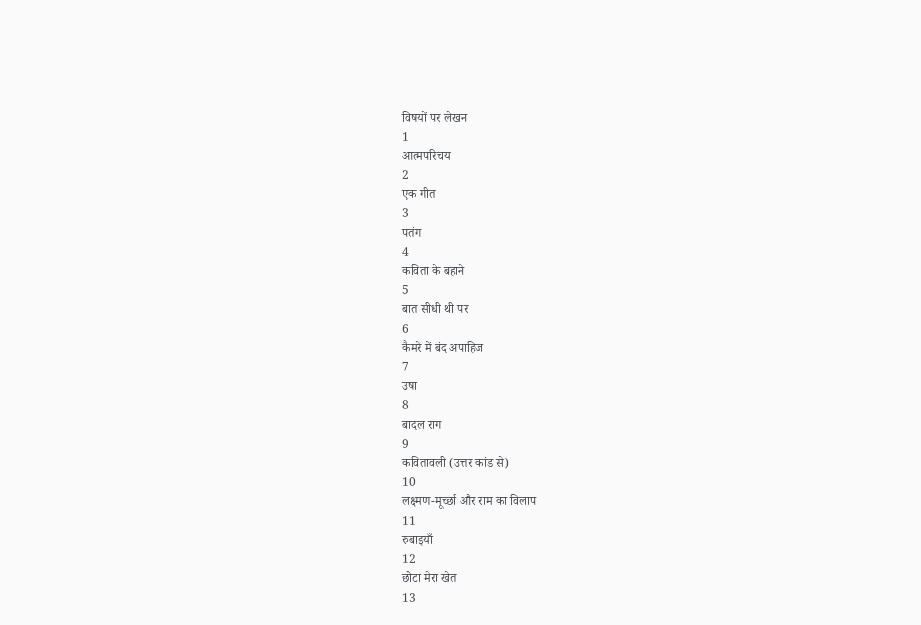विषयों पर लेखन
1
आत्मपरिचय
2
एक गीत
3
पतंग
4
कविता के बहाने
5
बात सीधी थी पर
6
कैमरे में बंद अपाहिज
7
उषा
8
बादल राग
9
कवितावली (उत्तर कांड से)
10
लक्ष्मण-मूर्च्छा और राम का विलाप
11
रुबाइयाँ
12
छोटा मेरा खेत
13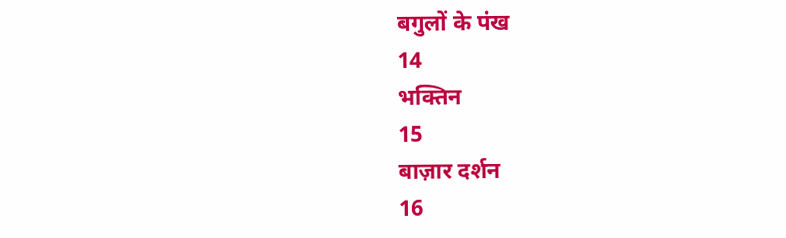बगुलों के पंख
14
भक्तिन
15
बाज़ार दर्शन
16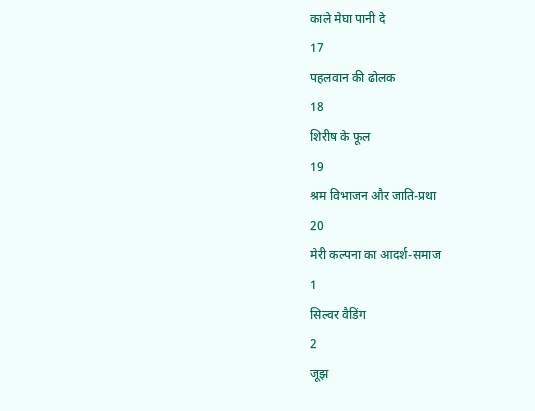काले मेघा पानी दे
17
पहलवान की ढोलक
18
शिरीष के फूल
19
श्रम विभाजन और जाति-प्रथा
20
मेरी कल्पना का आदर्श-समाज
1
सिल्वर वैडिंग
2
जूझ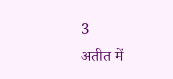3
अतीत में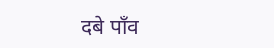दबे पाँव